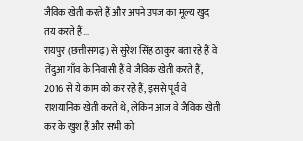जैविक खेती करते हैं और अपने उपज का मूल्य खुद तय करते हैं...
रायपुर (छत्तीसगढ़) से सुरेश सिंह ठाकुर बता रहे हैं वे तेंदुआ गाँव के निवासी हैं वे जैविक खेती करते हैं, 2016 से ये काम को कर रहे हैं, इससे पूर्व वे राशयानिक खेती करते थे, लेकिन आज वे जैविक खेती कर के खुश हैं और सभी को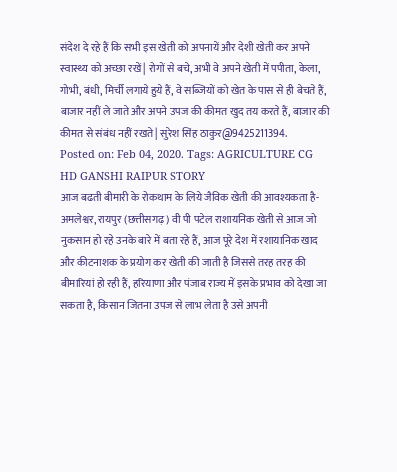संदेश दे रहे हैं कि सभी इस खेती को अपनायें और देशी खेती कर अपने स्वास्थ्य को अच्छा रखें| रोगों से बचे, अभी वे अपने खेती में पपीता, केला, गोभी, बंधी, मिर्ची लगाये हुये हैं, वे सब्जियों को खेत के पास से ही बेचते हैं, बाजार नहीं ले जाते और अपने उपज की कीमत खुद तय करते हैं, बाजार की कीमत से संबंध नहीं रखते| सुरेश सिंह ठाकुर@9425211394.
Posted on: Feb 04, 2020. Tags: AGRICULTURE CG HD GANSHI RAIPUR STORY
आज बढती बीमारी के रोकथाम के लिये जैविक खेती की आवश्यकता है-
अमलेश्वर, रायपुर (छत्तीसगढ़) वी पी पटेल राशायनिक खेती से आज जो नुकसान हो रहे उनके बारे में बता रहे हैं, आज पूरे देश में रशायानिक खाद और कीटनाशक के प्रयोग कर खेती की जाती है जिससे तरह तरह की बीमारियां हो रही हैं, हरियाणा और पंजाब राज्य में इसके प्रभाव को देखा जा सकता है, किसान जितना उपज से लाभ लेता है उसे अपनी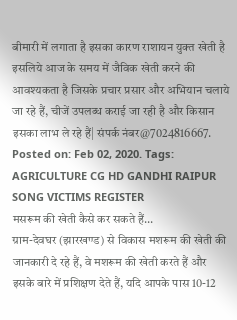बीमारी में लगाता है इसका कारण राशायन युक्त खेती है इसलिये आज के समय में जैविक खेती करने की आवश्यकता है जिसके प्रचार प्रसार और अभियान चलाये जा रहे हैं, चीजें उपलब्ध कराई जा रही है और किसान इसका लाभ ले रहे हैं| संपर्क नंबर@7024816667.
Posted on: Feb 02, 2020. Tags: AGRICULTURE CG HD GANDHI RAIPUR SONG VICTIMS REGISTER
मसरूम की खेती कैसे कर सकते हैं...
ग्राम-देवघर (झारखण्ड) से विकास मशरूम की खेती की जानकारी दे रहे हैं, वे मशरूम की खेती करते हैं और इसके बारे में प्रशिक्षण देते हैं, यदि आपके पास 10-12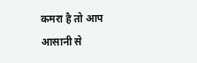कमरा है तो आप आसानी से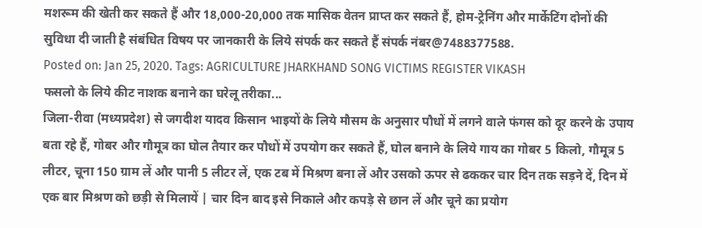मशरूम की खेती कर सकते हैं और 18,000-20,000 तक मासिक वेतन प्राप्त कर सकते हैं, होम-ट्रेनिंग और मार्केटिंग दोनों की सुविधा दी जाती है संबंधित विषय पर जानकारी के लिये संपर्क कर सकते हैं संपर्क नंबर@7488377588.
Posted on: Jan 25, 2020. Tags: AGRICULTURE JHARKHAND SONG VICTIMS REGISTER VIKASH
फसलो के लिये कीट नाशक बनाने का घरेलू तरीका...
जिला-रीवा (मध्यप्रदेश) से जगदीश यादव किसान भाइयों के लिये मौसम के अनुसार पौधों में लगने वाले फंगस को दूर करने के उपाय बता रहे हैं, गोबर और गौमूत्र का घोल तैयार कर पौधों में उपयोग कर सकते हैं, घोल बनाने के लिये गाय का गोबर 5 किलो, गौमूत्र 5 लीटर, चूना 150 ग्राम लें और पानी 5 लीटर लें, एक टब में मिश्रण बना लें और उसको ऊपर से ढककर चार दिन तक सड़ने दें, दिन में एक बार मिश्रण को छड़ी से मिलायें | चार दिन बाद इसे निकाले और कपड़े से छान लें और चूने का प्रयोग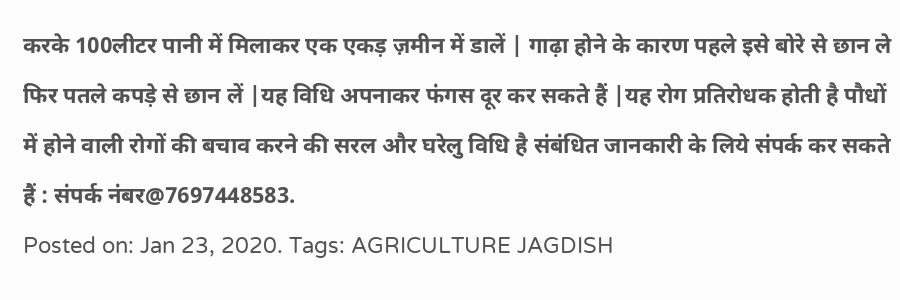करके 100लीटर पानी में मिलाकर एक एकड़ ज़मीन में डालें | गाढ़ा होने के कारण पहले इसे बोरे से छान ले फिर पतले कपड़े से छान लें |यह विधि अपनाकर फंगस दूर कर सकते हैं |यह रोग प्रतिरोधक होती है पौधों में होने वाली रोगों की बचाव करने की सरल और घरेलु विधि है संबंधित जानकारी के लिये संपर्क कर सकते हैं : संपर्क नंबर@7697448583.
Posted on: Jan 23, 2020. Tags: AGRICULTURE JAGDISH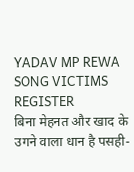YADAV MP REWA SONG VICTIMS REGISTER
बिना मेहनत और खाद के उगने वाला धान है पसही-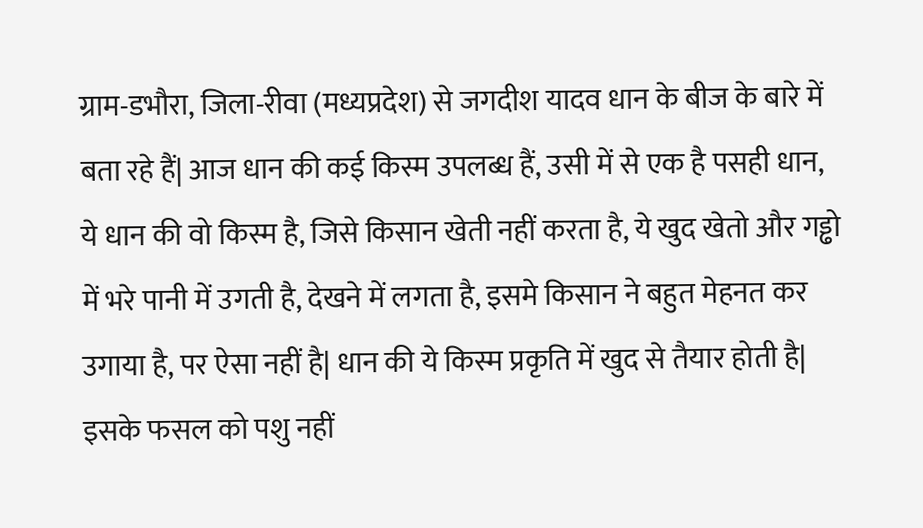ग्राम-डभौरा, जिला-रीवा (मध्यप्रदेश) से जगदीश यादव धान के बीज के बारे में बता रहे हैं| आज धान की कई किस्म उपलब्ध हैं, उसी में से एक है पसही धान, ये धान की वो किस्म है, जिसे किसान खेती नहीं करता है, ये खुद खेतो और गड्ढो में भरे पानी में उगती है, देखने में लगता है, इसमे किसान ने बहुत मेहनत कर उगाया है, पर ऐसा नहीं है| धान की ये किस्म प्रकृति में खुद से तैयार होती है| इसके फसल को पशु नहीं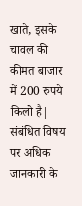खाते, इसके चावल की कीमत बाजार में 200 रुपये किलो है| संबंधित विषय पर अधिक जानकारी के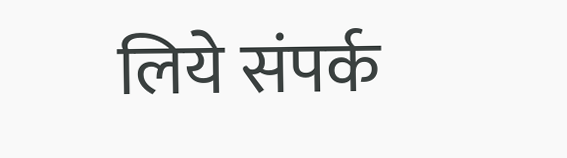लिये संपर्क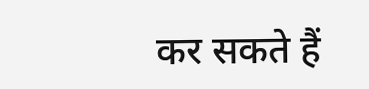कर सकते हैं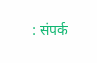: संपर्क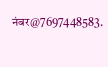नंबर@7697448583.